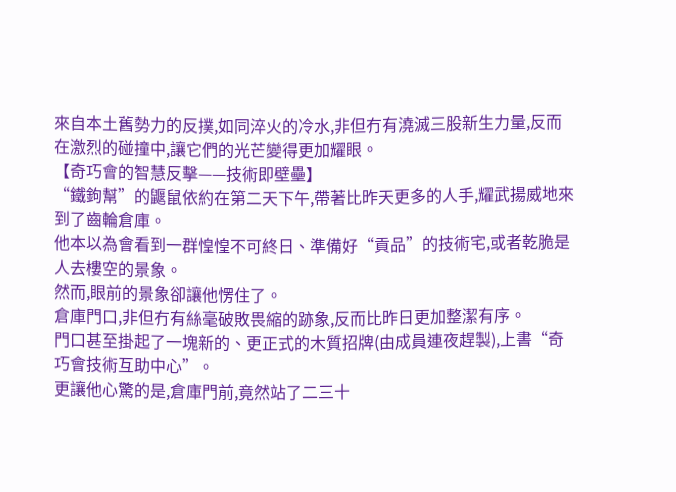來自本土舊勢力的反撲,如同淬火的冷水,非但冇有澆滅三股新生力量,反而在激烈的碰撞中,讓它們的光芒變得更加耀眼。
【奇巧會的智慧反擊——技術即壁壘】
“鐵鉤幫”的鼴鼠依約在第二天下午,帶著比昨天更多的人手,耀武揚威地來到了齒輪倉庫。
他本以為會看到一群惶惶不可終日、準備好“貢品”的技術宅,或者乾脆是人去樓空的景象。
然而,眼前的景象卻讓他愣住了。
倉庫門口,非但冇有絲毫破敗畏縮的跡象,反而比昨日更加整潔有序。
門口甚至掛起了一塊新的、更正式的木質招牌(由成員連夜趕製),上書“奇巧會技術互助中心”。
更讓他心驚的是,倉庫門前,竟然站了二三十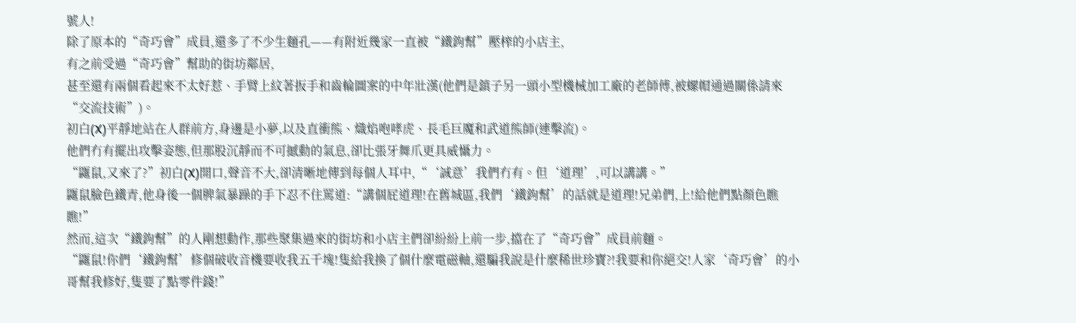號人!
除了原本的“奇巧會”成員,還多了不少生麵孔——有附近幾家一直被“鐵鉤幫”壓榨的小店主,
有之前受過“奇巧會”幫助的街坊鄰居,
甚至還有兩個看起來不太好惹、手臂上紋著扳手和齒輪圖案的中年壯漢(他們是鎮子另一頭小型機械加工廠的老師傅,被螺帽通過關係請來“交流技術”)。
初白(X)平靜地站在人群前方,身邊是小夢,以及直衝熊、熾焰咆哮虎、長毛巨魔和武道熊師(連擊流)。
他們冇有擺出攻擊姿態,但那股沉靜而不可撼動的氣息,卻比張牙舞爪更具威懾力。
“鼴鼠,又來了?”初白(X)開口,聲音不大,卻清晰地傳到每個人耳中,“‘誠意’我們冇有。但‘道理’,可以講講。”
鼴鼠臉色鐵青,他身後一個脾氣暴躁的手下忍不住罵道:“講個屁道理!在舊城區,我們‘鐵鉤幫’的話就是道理!兄弟們,上!給他們點顏色瞧瞧!”
然而,這次“鐵鉤幫”的人剛想動作,那些聚集過來的街坊和小店主們卻紛紛上前一步,擋在了“奇巧會”成員前麵。
“鼴鼠!你們‘鐵鉤幫’修個破收音機要收我五千塊!隻給我換了個什麼電磁軸,還騙我說是什麼稀世珍寶?!我要和你絕交!人家‘奇巧會’的小哥幫我修好,隻要了點零件錢!”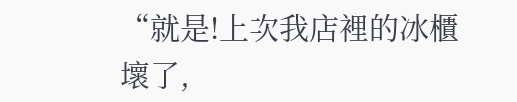“就是!上次我店裡的冰櫃壞了,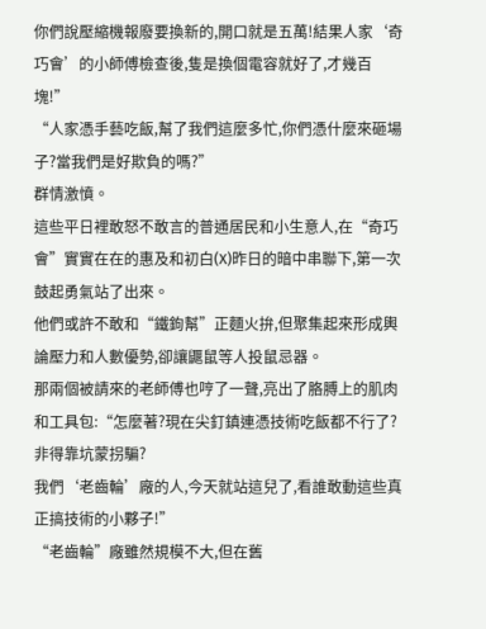你們說壓縮機報廢要換新的,開口就是五萬!結果人家‘奇巧會’的小師傅檢查後,隻是換個電容就好了,才幾百塊!”
“人家憑手藝吃飯,幫了我們這麼多忙,你們憑什麼來砸場子?當我們是好欺負的嗎?”
群情激憤。
這些平日裡敢怒不敢言的普通居民和小生意人,在“奇巧會”實實在在的惠及和初白(X)昨日的暗中串聯下,第一次鼓起勇氣站了出來。
他們或許不敢和“鐵鉤幫”正麵火拚,但聚集起來形成輿論壓力和人數優勢,卻讓鼴鼠等人投鼠忌器。
那兩個被請來的老師傅也哼了一聲,亮出了胳膊上的肌肉和工具包:“怎麼著?現在尖釘鎮連憑技術吃飯都不行了?非得靠坑蒙拐騙?
我們‘老齒輪’廠的人,今天就站這兒了,看誰敢動這些真正搞技術的小夥子!”
“老齒輪”廠雖然規模不大,但在舊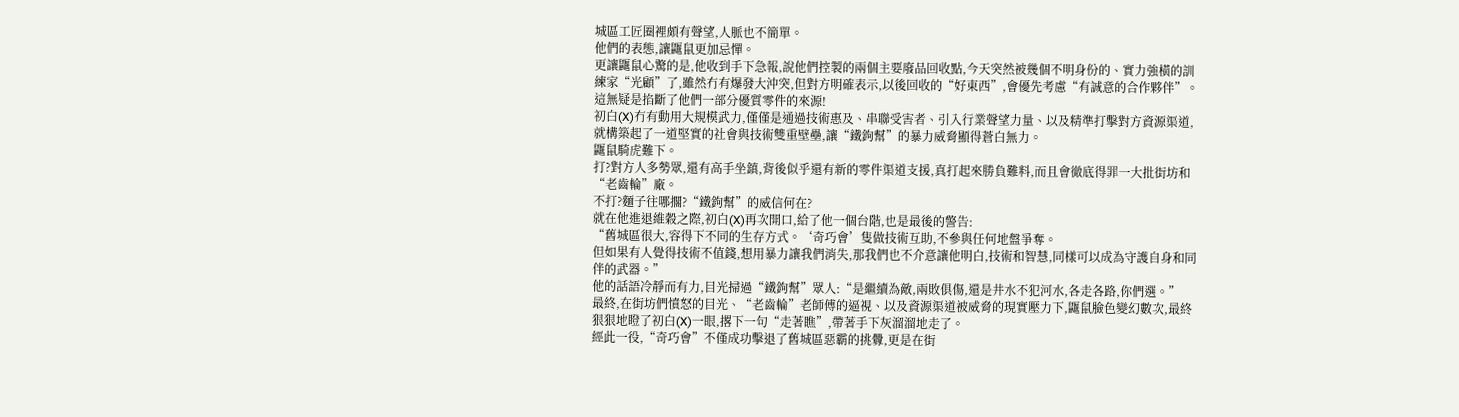城區工匠圈裡頗有聲望,人脈也不簡單。
他們的表態,讓鼴鼠更加忌憚。
更讓鼴鼠心驚的是,他收到手下急報,說他們控製的兩個主要廢品回收點,今天突然被幾個不明身份的、實力強橫的訓練家“光顧”了,雖然冇有爆發大沖突,但對方明確表示,以後回收的“好東西”,會優先考慮“有誠意的合作夥伴”。
這無疑是掐斷了他們一部分優質零件的來源!
初白(X)冇有動用大規模武力,僅僅是通過技術惠及、串聯受害者、引入行業聲望力量、以及精準打擊對方資源渠道,就構築起了一道堅實的社會與技術雙重壁壘,讓“鐵鉤幫”的暴力威脅顯得蒼白無力。
鼴鼠騎虎難下。
打?對方人多勢眾,還有高手坐鎮,背後似乎還有新的零件渠道支援,真打起來勝負難料,而且會徹底得罪一大批街坊和“老齒輪”廠。
不打?麵子往哪擱?“鐵鉤幫”的威信何在?
就在他進退維穀之際,初白(X)再次開口,給了他一個台階,也是最後的警告:
“舊城區很大,容得下不同的生存方式。‘奇巧會’隻做技術互助,不參與任何地盤爭奪。
但如果有人覺得技術不值錢,想用暴力讓我們消失,那我們也不介意讓他明白,技術和智慧,同樣可以成為守護自身和同伴的武器。”
他的話語冷靜而有力,目光掃過“鐵鉤幫”眾人:“是繼續為敵,兩敗俱傷,還是井水不犯河水,各走各路,你們選。”
最終,在街坊們憤怒的目光、“老齒輪”老師傅的逼視、以及資源渠道被威脅的現實壓力下,鼴鼠臉色變幻數次,最終狠狠地瞪了初白(X)一眼,撂下一句“走著瞧”,帶著手下灰溜溜地走了。
經此一役,“奇巧會”不僅成功擊退了舊城區惡霸的挑釁,更是在街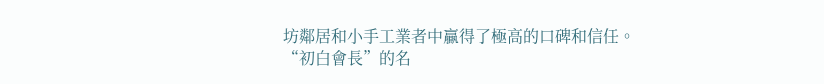坊鄰居和小手工業者中贏得了極高的口碑和信任。
“初白會長”的名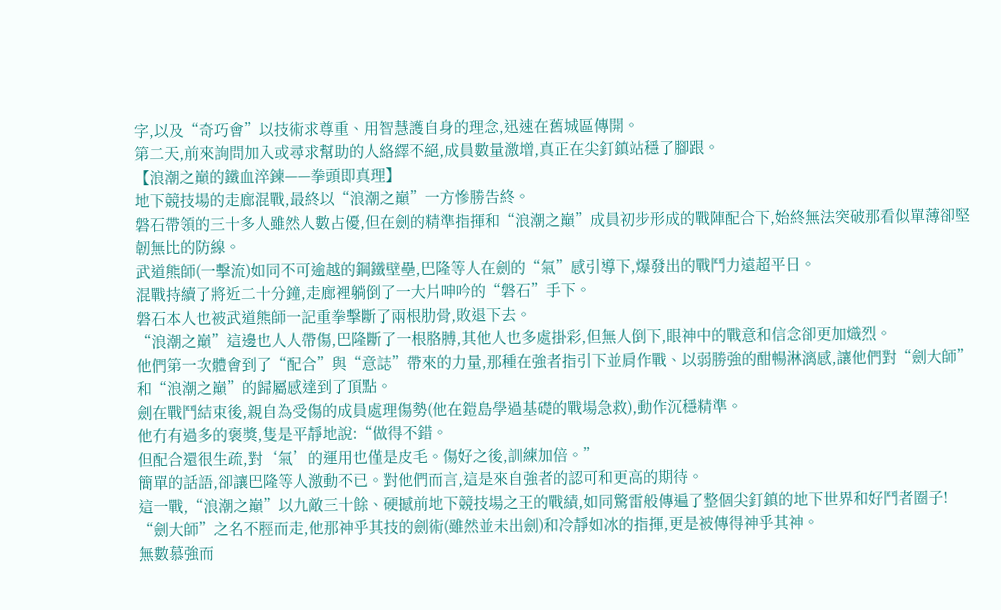字,以及“奇巧會”以技術求尊重、用智慧護自身的理念,迅速在舊城區傳開。
第二天,前來詢問加入或尋求幫助的人絡繹不絕,成員數量激增,真正在尖釘鎮站穩了腳跟。
【浪潮之巔的鐵血淬鍊——拳頭即真理】
地下競技場的走廊混戰,最終以“浪潮之巔”一方慘勝告終。
磐石帶領的三十多人雖然人數占優,但在劍的精準指揮和“浪潮之巔”成員初步形成的戰陣配合下,始終無法突破那看似單薄卻堅韌無比的防線。
武道熊師(一擊流)如同不可逾越的鋼鐵壁壘,巴隆等人在劍的“氣”感引導下,爆發出的戰鬥力遠超平日。
混戰持續了將近二十分鐘,走廊裡躺倒了一大片呻吟的“磐石”手下。
磐石本人也被武道熊師一記重拳擊斷了兩根肋骨,敗退下去。
“浪潮之巔”這邊也人人帶傷,巴隆斷了一根胳膊,其他人也多處掛彩,但無人倒下,眼神中的戰意和信念卻更加熾烈。
他們第一次體會到了“配合”與“意誌”帶來的力量,那種在強者指引下並肩作戰、以弱勝強的酣暢淋漓感,讓他們對“劍大師”和“浪潮之巔”的歸屬感達到了頂點。
劍在戰鬥結束後,親自為受傷的成員處理傷勢(他在鎧島學過基礎的戰場急救),動作沉穩精準。
他冇有過多的褒獎,隻是平靜地說:“做得不錯。
但配合還很生疏,對‘氣’的運用也僅是皮毛。傷好之後,訓練加倍。”
簡單的話語,卻讓巴隆等人激動不已。對他們而言,這是來自強者的認可和更高的期待。
這一戰,“浪潮之巔”以九敵三十餘、硬撼前地下競技場之王的戰績,如同驚雷般傳遍了整個尖釘鎮的地下世界和好鬥者圈子!
“劍大師”之名不脛而走,他那神乎其技的劍術(雖然並未出劍)和冷靜如冰的指揮,更是被傳得神乎其神。
無數慕強而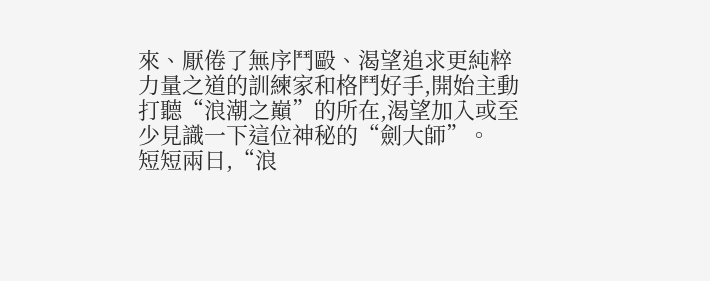來、厭倦了無序鬥毆、渴望追求更純粹力量之道的訓練家和格鬥好手,開始主動打聽“浪潮之巔”的所在,渴望加入或至少見識一下這位神秘的“劍大師”。
短短兩日,“浪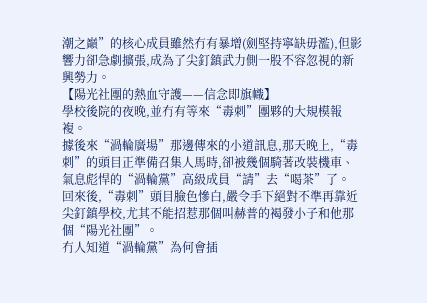潮之巔”的核心成員雖然冇有暴增(劍堅持寧缺毋濫),但影響力卻急劇擴張,成為了尖釘鎮武力側一股不容忽視的新興勢力。
【陽光社團的熱血守護——信念即旗幟】
學校後院的夜晚,並冇有等來“毒刺”團夥的大規模報複。
據後來“渦輪廣場”那邊傳來的小道訊息,那天晚上,“毒刺”的頭目正準備召集人馬時,卻被幾個騎著改裝機車、氣息彪悍的“渦輪黨”高級成員“請”去“喝茶”了。
回來後,“毒刺”頭目臉色慘白,嚴令手下絕對不準再靠近尖釘鎮學校,尤其不能招惹那個叫赫普的褐發小子和他那個“陽光社團”。
冇人知道“渦輪黨”為何會插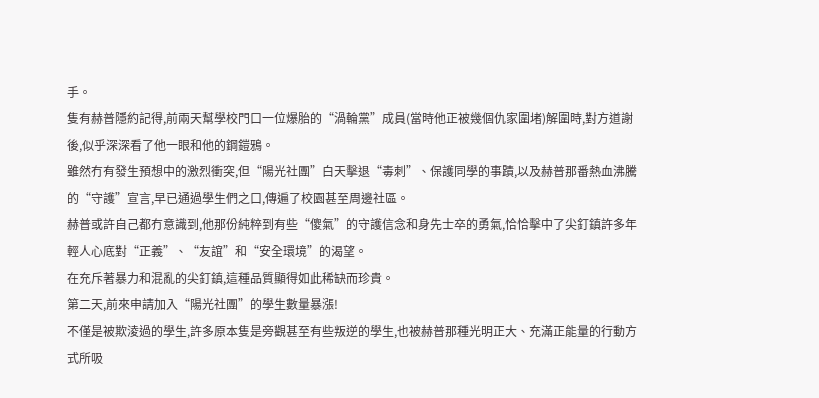手。
隻有赫普隱約記得,前兩天幫學校門口一位爆胎的“渦輪黨”成員(當時他正被幾個仇家圍堵)解圍時,對方道謝後,似乎深深看了他一眼和他的鋼鎧鴉。
雖然冇有發生預想中的激烈衝突,但“陽光社團”白天擊退“毒刺”、保護同學的事蹟,以及赫普那番熱血沸騰的“守護”宣言,早已通過學生們之口,傳遍了校園甚至周邊社區。
赫普或許自己都冇意識到,他那份純粹到有些“傻氣”的守護信念和身先士卒的勇氣,恰恰擊中了尖釘鎮許多年輕人心底對“正義”、“友誼”和“安全環境”的渴望。
在充斥著暴力和混亂的尖釘鎮,這種品質顯得如此稀缺而珍貴。
第二天,前來申請加入“陽光社團”的學生數量暴漲!
不僅是被欺淩過的學生,許多原本隻是旁觀甚至有些叛逆的學生,也被赫普那種光明正大、充滿正能量的行動方式所吸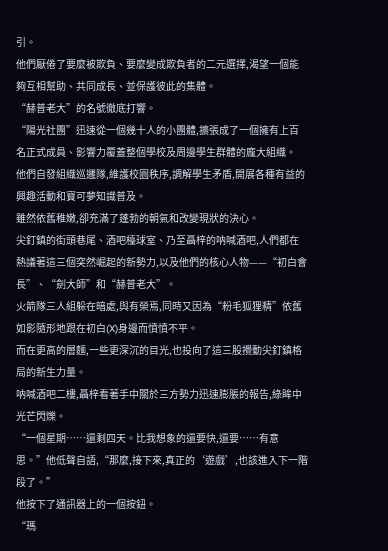引。
他們厭倦了要麼被欺負、要麼變成欺負者的二元選擇,渴望一個能夠互相幫助、共同成長、並保護彼此的集體。
“赫普老大”的名號徹底打響。
“陽光社團”迅速從一個幾十人的小團體,擴張成了一個擁有上百名正式成員、影響力覆蓋整個學校及周邊學生群體的龐大組織。
他們自發組織巡邏隊,維護校園秩序,調解學生矛盾,開展各種有益的興趣活動和寶可夢知識普及。
雖然依舊稚嫩,卻充滿了蓬勃的朝氣和改變現狀的決心。
尖釘鎮的街頭巷尾、酒吧檯球室、乃至聶梓的呐喊酒吧,人們都在熱議著這三個突然崛起的新勢力,以及他們的核心人物——“初白會長”、“劍大師”和“赫普老大”。
火箭隊三人組躲在暗處,與有榮焉,同時又因為“粉毛狐狸精”依舊如影隨形地跟在初白(X)身邊而憤憤不平。
而在更高的層麵,一些更深沉的目光,也投向了這三股攪動尖釘鎮格局的新生力量。
呐喊酒吧二樓,聶梓看著手中關於三方勢力迅速膨脹的報告,綠眸中光芒閃爍。
“一個星期……還剩四天。比我想象的還要快,還要……有意思。”他低聲自語,“那麼,接下來,真正的‘遊戲’,也該進入下一階段了。”
他按下了通訊器上的一個按鈕。
“瑪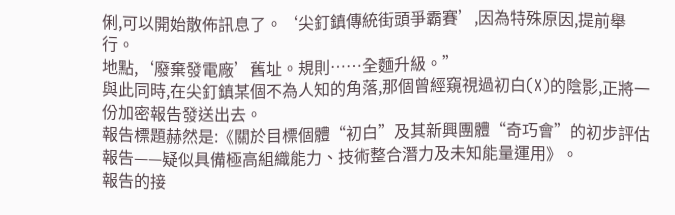俐,可以開始散佈訊息了。‘尖釘鎮傳統街頭爭霸賽’,因為特殊原因,提前舉行。
地點,‘廢棄發電廠’舊址。規則……全麵升級。”
與此同時,在尖釘鎮某個不為人知的角落,那個曾經窺視過初白(X)的陰影,正將一份加密報告發送出去。
報告標題赫然是:《關於目標個體“初白”及其新興團體“奇巧會”的初步評估報告——疑似具備極高組織能力、技術整合潛力及未知能量運用》。
報告的接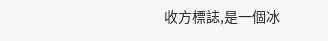收方標誌,是一個冰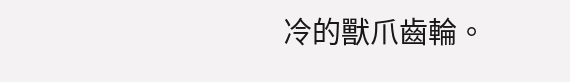冷的獸爪齒輪。